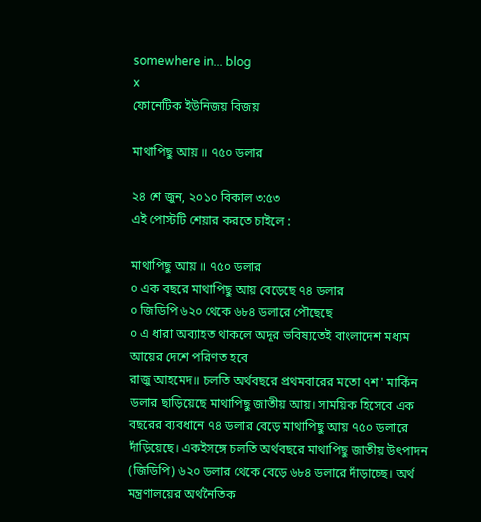somewhere in... blog
x
ফোনেটিক ইউনিজয় বিজয়

মাথাপিছু আয় ॥ ৭৫০ ডলার

২৪ শে জুন, ২০১০ বিকাল ৩:৫৩
এই পোস্টটি শেয়ার করতে চাইলে :

মাথাপিছু আয় ॥ ৭৫০ ডলার
০ এক বছরে মাথাপিছু আয় বেড়েছে ৭৪ ডলার
০ জিডিপি ৬২০ থেকে ৬৮৪ ডলারে পৌছেছে
০ এ ধারা অব্যাহত থাকলে অদূর ভবিষ্যতেই বাংলাদেশ মধ্যম আয়ের দেশে পরিণত হবে
রাজু আহমেদ॥ চলতি অর্থবছরে প্রথমবারের মতো ৭শ' মার্কিন ডলার ছাড়িয়েছে মাথাপিছু জাতীয় আয়। সাময়িক হিসেবে এক বছরের ব্যবধানে ৭৪ ডলার বেড়ে মাথাপিছু আয় ৭৫০ ডলারে দাঁড়িয়েছে। একইসঙ্গে চলতি অর্থবছরে মাথাপিছু জাতীয় উৎপাদন (জিডিপি) ৬২০ ডলার থেকে বেড়ে ৬৮৪ ডলারে দাঁড়াচ্ছে। অর্থ মন্ত্রণালয়ের অর্থনৈতিক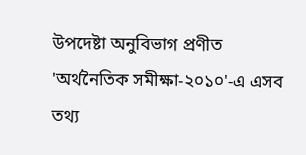উপদেষ্টা অনুবিভাগ প্রণীত 'অর্থনৈতিক সমীক্ষা-২০১০'-এ এসব তথ্য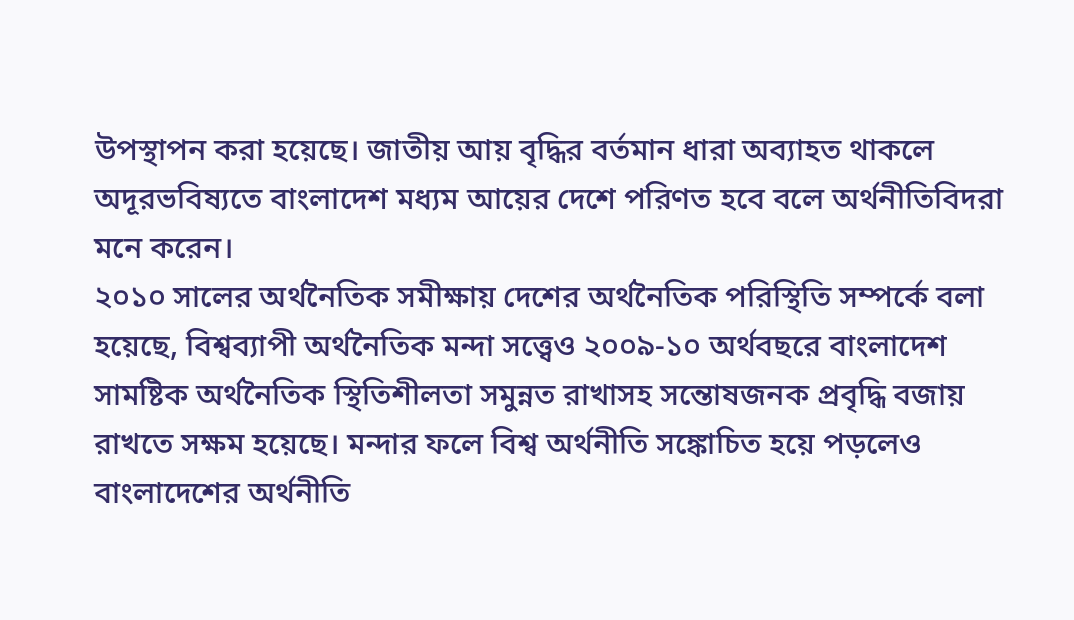উপস্থাপন করা হয়েছে। জাতীয় আয় বৃদ্ধির বর্তমান ধারা অব্যাহত থাকলে অদূরভবিষ্যতে বাংলাদেশ মধ্যম আয়ের দেশে পরিণত হবে বলে অর্থনীতিবিদরা মনে করেন।
২০১০ সালের অর্থনৈতিক সমীক্ষায় দেশের অর্থনৈতিক পরিস্থিতি সম্পর্কে বলা হয়েছে, বিশ্বব্যাপী অর্থনৈতিক মন্দা সত্ত্বেও ২০০৯-১০ অর্থবছরে বাংলাদেশ সামষ্টিক অর্থনৈতিক স্থিতিশীলতা সমুন্নত রাখাসহ সন্তোষজনক প্রবৃদ্ধি বজায় রাখতে সক্ষম হয়েছে। মন্দার ফলে বিশ্ব অর্থনীতি সঙ্কোচিত হয়ে পড়লেও বাংলাদেশের অর্থনীতি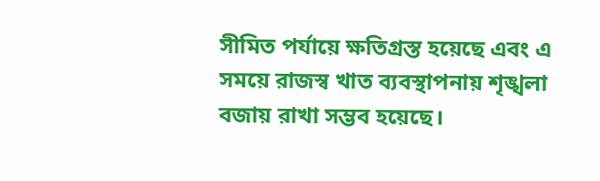সীমিত পর্যায়ে ক্ষতিগ্রস্ত হয়েছে এবং এ সময়ে রাজস্ব খাত ব্যবস্থাপনায় শৃঙ্খলা বজায় রাখা সম্ভব হয়েছে।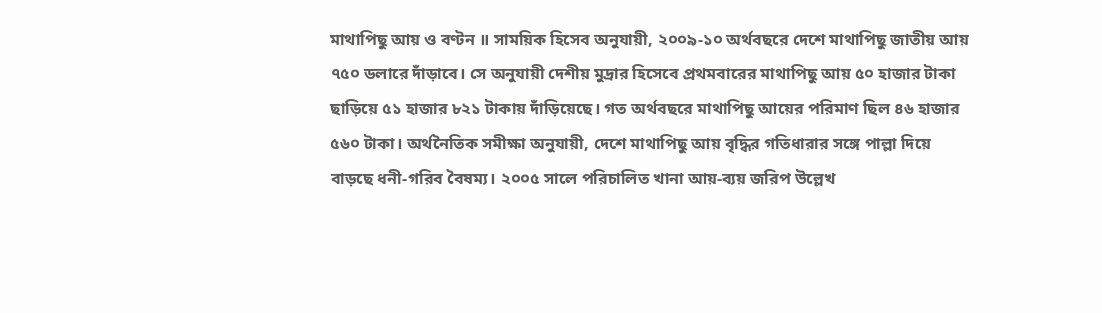মাথাপিছু আয় ও বণ্টন ॥ সাময়িক হিসেব অনুযায়ী, ২০০৯-১০ অর্থবছরে দেশে মাথাপিছু জাতীয় আয় ৭৫০ ডলারে দাঁড়াবে। সে অনুযায়ী দেশীয় মুদ্রার হিসেবে প্রথমবারের মাথাপিছু আয় ৫০ হাজার টাকা ছাড়িয়ে ৫১ হাজার ৮২১ টাকায় দাঁড়িয়েছে। গত অর্থবছরে মাথাপিছু আয়ের পরিমাণ ছিল ৪৬ হাজার ৫৬০ টাকা। অর্থনৈতিক সমীক্ষা অনুযায়ী, দেশে মাথাপিছু আয় বৃদ্ধির গতিধারার সঙ্গে পাল্লা দিয়ে বাড়ছে ধনী-গরিব বৈষম্য। ২০০৫ সালে পরিচালিত খানা আয়-ব্যয় জরিপ উল্লেখ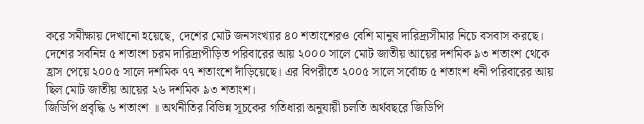করে সমীক্ষায় দেখানো হয়েছে, দেশের মোট জনসংখ্যার ৪০ শতাংশেরও বেশি মানুষ দারিদ্র্যসীমার নিচে বসবাস করছে। দেশের সর্বনিম্ন ৫ শতাংশ চরম দারিদ্র্যপীড়িত পরিবারের আয় ২০০০ সালে মোট জাতীয় আয়ের দশমিক ৯৩ শতাংশ থেকে হ্রাস পেয়ে ২০০৫ সালে দশমিক ৭৭ শতাংশে দাঁড়িয়েছে। এর বিপরীতে ২০০৫ সালে সর্বোচ্চ ৫ শতাংশ ধনী পরিবারের আয় ছিল মোট জাতীয় আয়ের ২৬ দশমিক ৯৩ শতাংশ।
জিডিপি প্রবৃদ্ধি ৬ শতাংশ ॥ অর্থনীতির বিভিন্ন সূচকের গতিধারা অনুযায়ী চলতি অর্থবছরে জিডিপি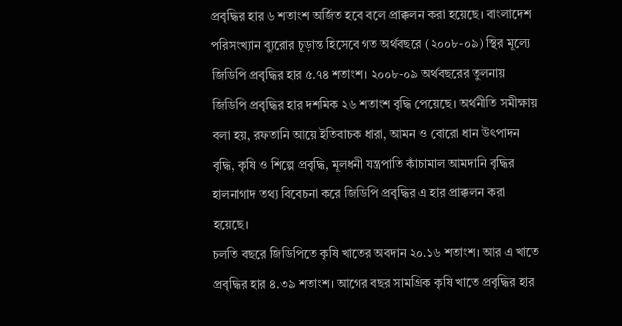প্রবৃদ্ধির হার ৬ শতাংশ অর্জিত হবে বলে প্রাক্কলন করা হয়েছে। বাংলাদেশ পরিসংখ্যান ব্যুরোর চূড়ান্ত হিসেবে গত অর্থবছরে (২০০৮-০৯) স্থির মূল্যে জিডিপি প্রবৃদ্ধির হার ৫.৭৪ শতাংশ। ২০০৮-০৯ অর্থবছরের তুলনায় জিডিপি প্রবৃদ্ধির হার দশমিক ২৬ শতাংশ বৃদ্ধি পেয়েছে। অর্থনীতি সমীক্ষায় বলা হয়, রফতানি আয়ে ইতিবাচক ধারা, আমন ও বোরো ধান উৎপাদন বৃদ্ধি, কৃষি ও শিল্পে প্রবৃদ্ধি, মূলধনী যন্ত্রপাতি কাঁচামাল আমদানি বৃদ্ধির হালনাগাদ তথ্য বিবেচনা করে জিডিপি প্রবৃদ্ধির এ হার প্রাক্কলন করা হয়েছে।
চলতি বছরে জিডিপিতে কৃষি খাতের অবদান ২০.১৬ শতাংশ। আর এ খাতে প্রবৃদ্ধির হার ৪.৩৯ শতাংশ। আগের বছর সামগ্রিক কৃষি খাতে প্রবৃদ্ধির হার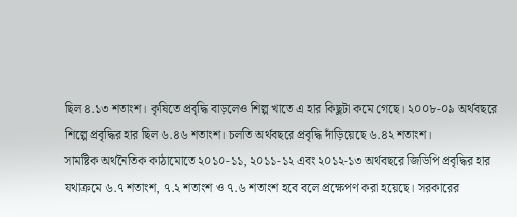ছিল ৪.১৩ শতাংশ। কৃষিতে প্রবৃদ্ধি বাড়লেও শিল্প খাতে এ হার কিছুটা কমে গেছে। ২০০৮-০৯ অর্থবছরে শিল্পে প্রবৃদ্ধির হার ছিল ৬.৪৬ শতাংশ। চলতি অর্থবছরে প্রবৃদ্ধি দাঁড়িয়েছে ৬.৪২ শতাংশ।
সামষ্টিক অর্থনৈতিক কাঠামোতে ২০১০-১১, ২০১১-১২ এবং ২০১২-১৩ অর্থবছরে জিডিপি প্রবৃদ্ধির হার যথাক্রমে ৬.৭ শতাংশ, ৭.২ শতাংশ ও ৭.৬ শতাংশ হবে বলে প্রক্ষেপণ করা হয়েছে। সরকারের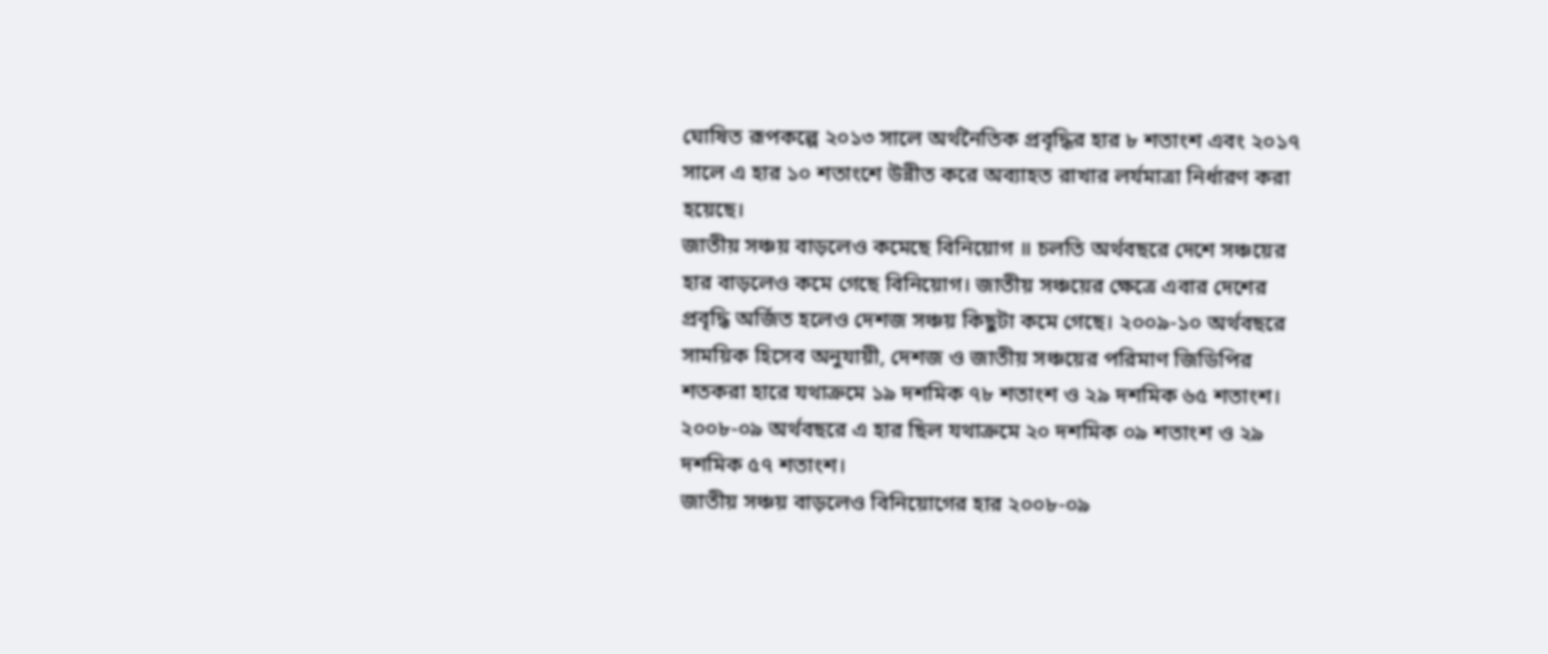ঘোষিত রূপকল্পে ২০১৩ সালে অর্থনৈতিক প্রবৃদ্ধির হার ৮ শতাংশ এবং ২০১৭ সালে এ হার ১০ শতাংশে উন্নীত করে অব্যাহত রাখার লৰ্যমাত্রা নির্ধারণ করা হয়েছে।
জাতীয় সঞ্চয় বাড়লেও কমেছে বিনিয়োগ ॥ চলতি অর্থবছরে দেশে সঞ্চয়ের হার বাড়লেও কমে গেছে বিনিয়োগ। জাতীয় সঞ্চয়ের ক্ষেত্রে এবার দেশের প্রবৃদ্ধি অর্জিত হলেও দেশজ সঞ্চয় কিছুটা কমে গেছে। ২০০৯-১০ অর্থবছরে সাময়িক হিসেব অনুযায়ী, দেশজ ও জাতীয় সঞ্চয়ের পরিমাণ জিডিপির শতকরা হারে যথাক্রমে ১৯ দশমিক ৭৮ শতাংশ ও ২৯ দশমিক ৬৫ শতাংশ। ২০০৮-০৯ অর্থবছরে এ হার ছিল যথাক্রমে ২০ দশমিক ০৯ শতাংশ ও ২৯ দশমিক ৫৭ শতাংশ।
জাতীয় সঞ্চয় বাড়লেও বিনিয়োগের হার ২০০৮-০৯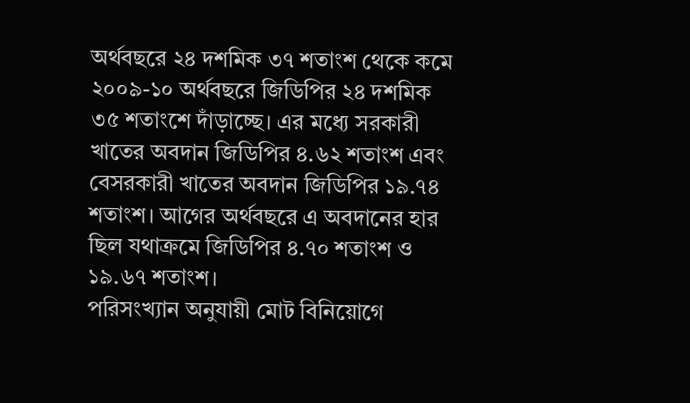অর্থবছরে ২৪ দশমিক ৩৭ শতাংশ থেকে কমে ২০০৯-১০ অর্থবছরে জিডিপির ২৪ দশমিক ৩৫ শতাংশে দাঁড়াচ্ছে। এর মধ্যে সরকারী খাতের অবদান জিডিপির ৪.৬২ শতাংশ এবং বেসরকারী খাতের অবদান জিডিপির ১৯.৭৪ শতাংশ। আগের অর্থবছরে এ অবদানের হার ছিল যথাক্রমে জিডিপির ৪.৭০ শতাংশ ও ১৯.৬৭ শতাংশ।
পরিসংখ্যান অনুযায়ী মোট বিনিয়োগে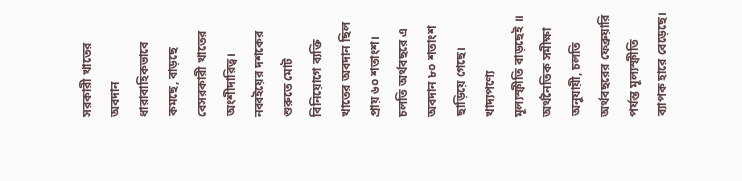সরকারী খাতের অবদান ধারাবাহিকভাবে কমছে, বাড়ছে বেসরকারী খাতের অংশীদারিত্ব। নব্বইয়ের দশকের শুরুতে মোট বিনিয়োগে ব্যক্তি খাতের অবদান ছিল প্রায় ৬০ শতাংশ। চলতি অর্থবছরে এ অবদান ৮০ শতাংশ ছাড়িয়ে গেছে।
খাদ্যপণ্যে
মূল্যস্ফীতি বাড়ছেই ॥ অর্থনৈতিক সমীক্ষা অনুযায়ী, চলতি অর্থবছরের ফেব্রুয়ারি পর্যন্ত মূল্যস্ফীতি ব্যাপক হারে বেড়েছে।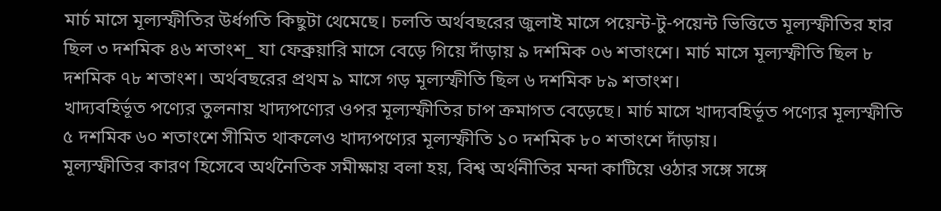মার্চ মাসে মূল্যস্ফীতির উর্ধগতি কিছুটা থেমেছে। চলতি অর্থবছরের জুলাই মাসে পয়েন্ট-টু-পয়েন্ট ভিত্তিতে মূল্যস্ফীতির হার ছিল ৩ দশমিক ৪৬ শতাংশ_ যা ফেব্রুয়ারি মাসে বেড়ে গিয়ে দাঁড়ায় ৯ দশমিক ০৬ শতাংশে। মার্চ মাসে মূল্যস্ফীতি ছিল ৮ দশমিক ৭৮ শতাংশ। অর্থবছরের প্রথম ৯ মাসে গড় মূল্যস্ফীতি ছিল ৬ দশমিক ৮৯ শতাংশ।
খাদ্যবহির্ভূত পণ্যের তুলনায় খাদ্যপণ্যের ওপর মূল্যস্ফীতির চাপ ক্রমাগত বেড়েছে। মার্চ মাসে খাদ্যবহির্ভূত পণ্যের মূল্যস্ফীতি ৫ দশমিক ৬০ শতাংশে সীমিত থাকলেও খাদ্যপণ্যের মূল্যস্ফীতি ১০ দশমিক ৮০ শতাংশে দাঁড়ায়।
মূল্যস্ফীতির কারণ হিসেবে অর্থনৈতিক সমীক্ষায় বলা হয়, বিশ্ব অর্থনীতির মন্দা কাটিয়ে ওঠার সঙ্গে সঙ্গে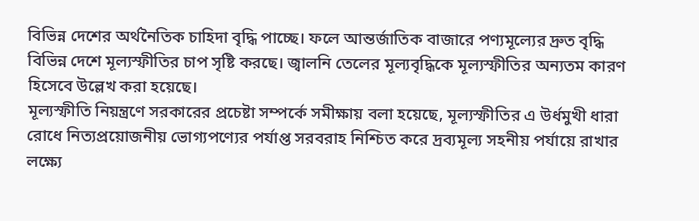বিভিন্ন দেশের অর্থনৈতিক চাহিদা বৃদ্ধি পাচ্ছে। ফলে আন্তর্জাতিক বাজারে পণ্যমূল্যের দ্রুত বৃদ্ধি বিভিন্ন দেশে মূল্যস্ফীতির চাপ সৃষ্টি করছে। জ্বালনি তেলের মূল্যবৃদ্ধিকে মূল্যস্ফীতির অন্যতম কারণ হিসেবে উল্লেখ করা হয়েছে।
মূল্যস্ফীতি নিয়ন্ত্রণে সরকারের প্রচেষ্টা সম্পর্কে সমীক্ষায় বলা হয়েছে, মূল্যস্ফীতির এ উর্ধমুখী ধারা রোধে নিত্যপ্রয়োজনীয় ভোগ্যপণ্যের পর্যাপ্ত সরবরাহ নিশ্চিত করে দ্রব্যমূল্য সহনীয় পর্যায়ে রাখার লক্ষ্যে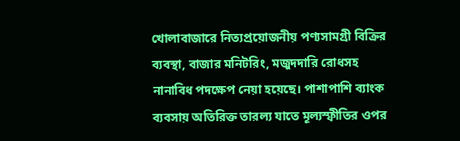খোলাবাজারে নিত্যপ্রয়োজনীয় পণ্যসামগ্রী বিক্রির ব্যবস্থা, বাজার মনিটরিং, মজুদদারি রোধসহ নানাবিধ পদক্ষেপ নেয়া হয়েছে। পাশাপাশি ব্যাংক ব্যবসায় অতিরিক্ত তারল্য যাতে মূল্যস্ফীতির ওপর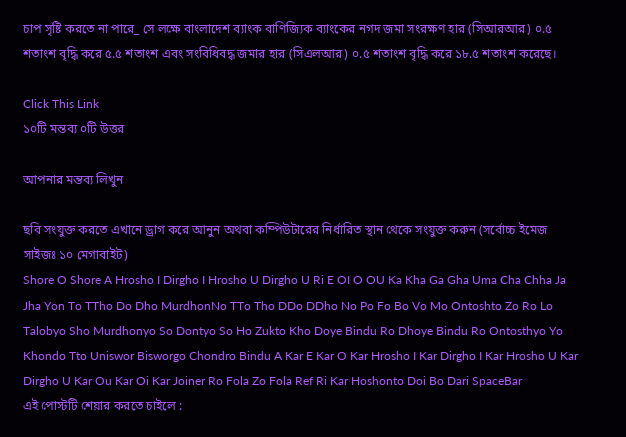চাপ সৃষ্টি করতে না পারে_ সে লক্ষে বাংলাদেশ ব্যাংক বাণিজ্যিক ব্যাংকের নগদ জমা সংরক্ষণ হার (সিআরআর) ০.৫ শতাংশ বৃদ্ধি করে ৫.৫ শতাংশ এবং সংবিধিবদ্ধ জমার হার (সিএলআর) ০.৫ শতাংশ বৃদ্ধি করে ১৮.৫ শতাংশ করেছে।

Click This Link
১০টি মন্তব্য ০টি উত্তর

আপনার মন্তব্য লিখুন

ছবি সংযুক্ত করতে এখানে ড্রাগ করে আনুন অথবা কম্পিউটারের নির্ধারিত স্থান থেকে সংযুক্ত করুন (সর্বোচ্চ ইমেজ সাইজঃ ১০ মেগাবাইট)
Shore O Shore A Hrosho I Dirgho I Hrosho U Dirgho U Ri E OI O OU Ka Kha Ga Gha Uma Cha Chha Ja Jha Yon To TTho Do Dho MurdhonNo TTo Tho DDo DDho No Po Fo Bo Vo Mo Ontoshto Zo Ro Lo Talobyo Sho Murdhonyo So Dontyo So Ho Zukto Kho Doye Bindu Ro Dhoye Bindu Ro Ontosthyo Yo Khondo Tto Uniswor Bisworgo Chondro Bindu A Kar E Kar O Kar Hrosho I Kar Dirgho I Kar Hrosho U Kar Dirgho U Kar Ou Kar Oi Kar Joiner Ro Fola Zo Fola Ref Ri Kar Hoshonto Doi Bo Dari SpaceBar
এই পোস্টটি শেয়ার করতে চাইলে :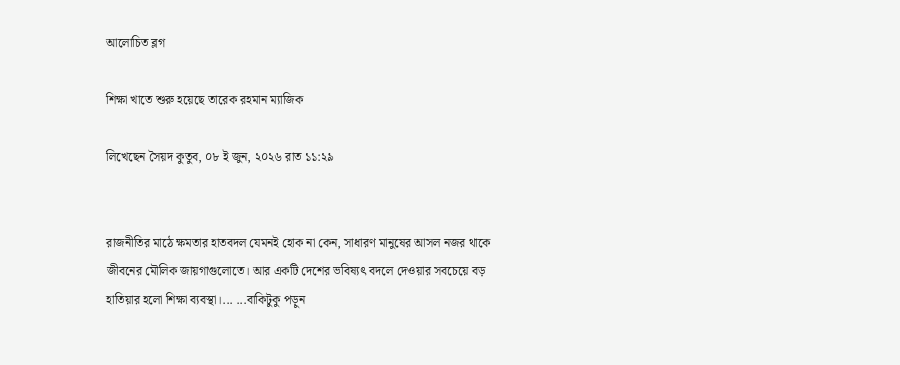আলোচিত ব্লগ

শিক্ষা খাতে শুরু হয়েছে তারেক রহমান ম্যাজিক

লিখেছেন সৈয়দ কুতুব, ০৮ ই জুন, ২০২৬ রাত ১১:২৯


রাজনীতির মাঠে ক্ষমতার হাতবদল যেমনই হোক না কেন, সাধারণ মানুষের আসল নজর থাকে জীবনের মৌলিক জায়গাগুলোতে। আর একটি দেশের ভবিষ্যৎ বদলে দেওয়ার সবচেয়ে বড় হাতিয়ার হলো শিক্ষা ব্যবস্থা।... ...বাকিটুকু পড়ুন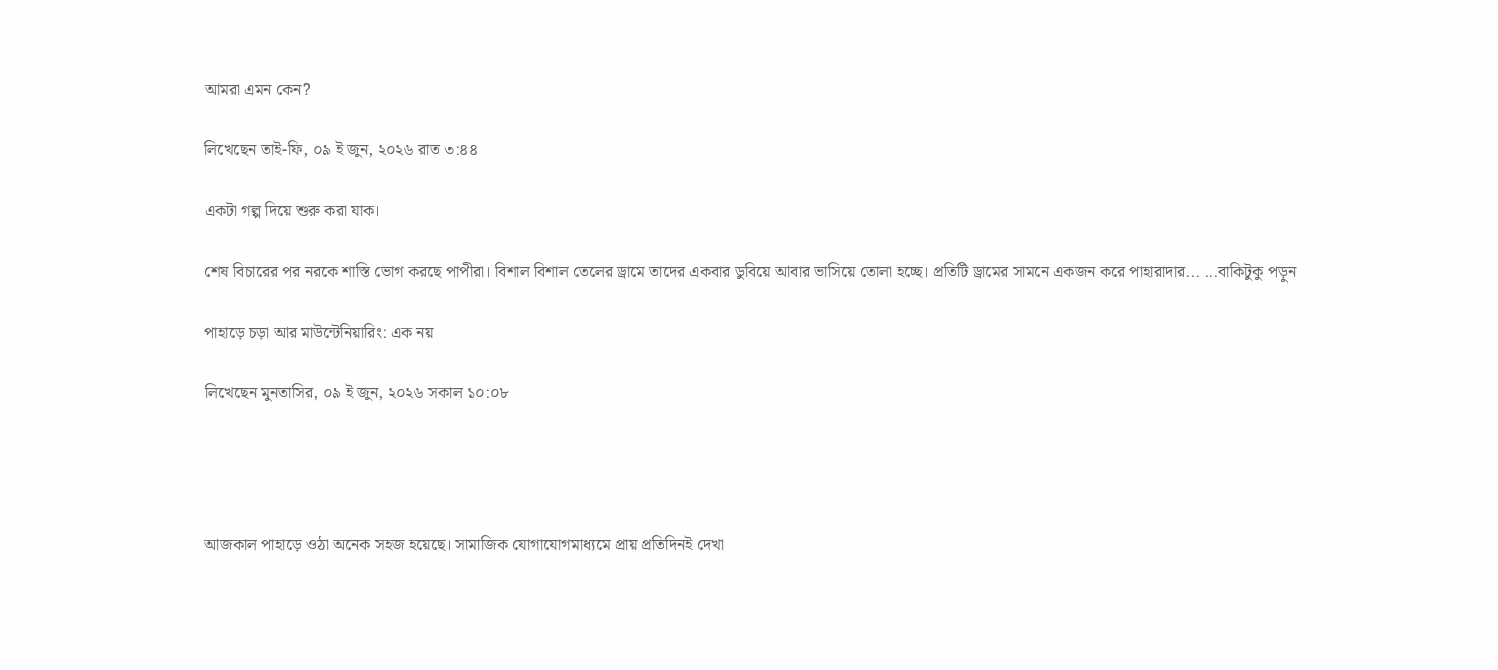আমরা এমন কেন?

লিখেছেন তাই-ফি, ০৯ ই জুন, ২০২৬ রাত ৩:৪৪

একটা গল্প দিয়ে শুরু করা যাক।

শেষ বিচারের পর নরকে শাস্তি ভোগ করছে পাপীরা। বিশাল বিশাল তেলের ড্রামে তাদের একবার ডুবিয়ে আবার ভাসিয়ে তোলা হচ্ছে। প্রতিটি ড্রামের সামনে একজন করে পাহারাদার... ...বাকিটুকু পড়ুন

পাহাড়ে চড়া আর মাউন্টেনিয়ারিং: এক নয়

লিখেছেন মুনতাসির, ০৯ ই জুন, ২০২৬ সকাল ১০:০৮




আজকাল পাহাড়ে ওঠা অনেক সহজ হয়েছে। সামাজিক যোগাযোগমাধ্যমে প্রায় প্রতিদিনই দেখা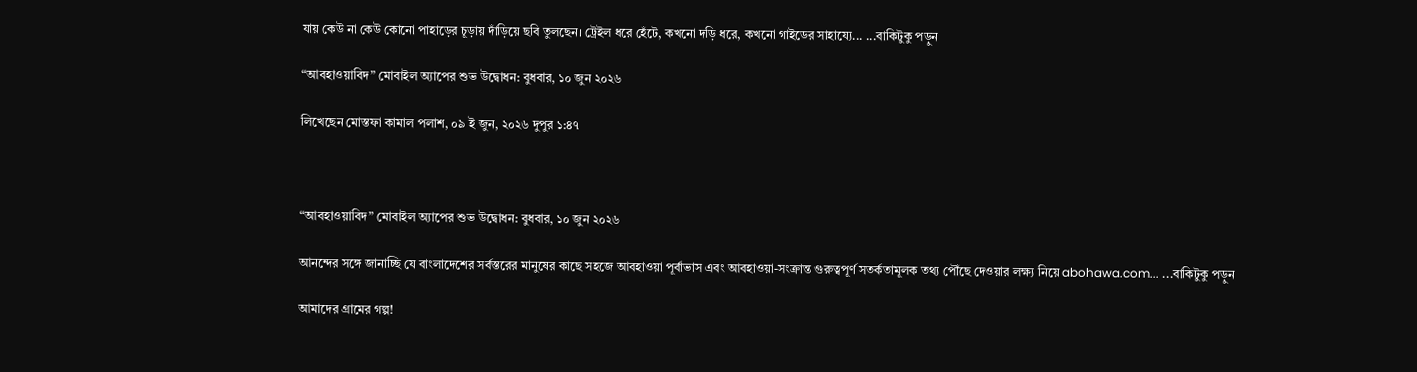যায় কেউ না কেউ কোনো পাহাড়ের চূড়ায় দাঁড়িয়ে ছবি তুলছেন। ট্রেইল ধরে হেঁটে, কখনো দড়ি ধরে, কখনো গাইডের সাহায্যে... ...বাকিটুকু পড়ুন

“আবহাওয়াবিদ” মোবাইল অ্যাপের শুভ উদ্বোধন: বুধবার, ১০ জুন ২০২৬

লিখেছেন মোস্তফা কামাল পলাশ, ০৯ ই জুন, ২০২৬ দুপুর ১:৪৭



“আবহাওয়াবিদ” মোবাইল অ্যাপের শুভ উদ্বোধন: বুধবার, ১০ জুন ২০২৬

আনন্দের সঙ্গে জানাচ্ছি যে বাংলাদেশের সর্বস্তরের মানুষের কাছে সহজে আবহাওয়া পূর্বাভাস এবং আবহাওয়া-সংক্রান্ত গুরুত্বপূর্ণ সতর্কতামূলক তথ্য পৌঁছে দেওয়ার লক্ষ্য নিয়ে abohawa.com... ...বাকিটুকু পড়ুন

আমাদের গ্রামের গল্প!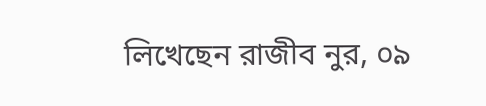লিখেছেন রাজীব নুর, ০৯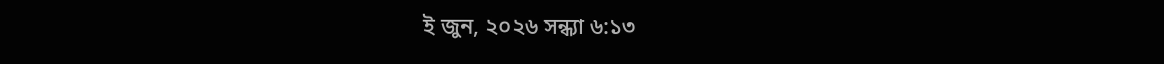ই জুন, ২০২৬ সন্ধ্যা ৬:১৩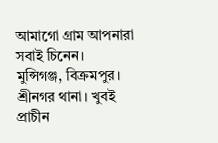আমাগো গ্রাম আপনারা সবাই চিনেন।
মুন্সিগঞ্জ, বিক্রমপুর। শ্রীনগর থানা। খুবই প্রাচীন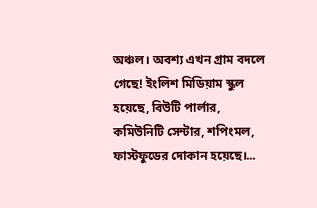অঞ্চল। অবশ্য এখন গ্রাম বদলে গেছে! ইংলিশ মিডিয়াম স্কুল হয়েছে, বিউটি পার্লার, কমিউনিটি সেন্টার, শপিংমল, ফাস্টফুডের দোকান হয়েছে।...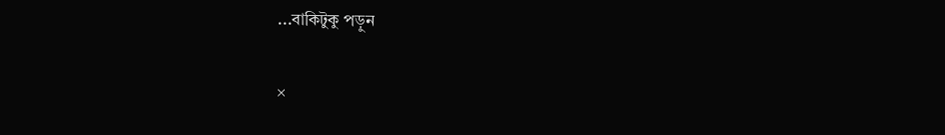...বাকিটুকু পড়ুন

×